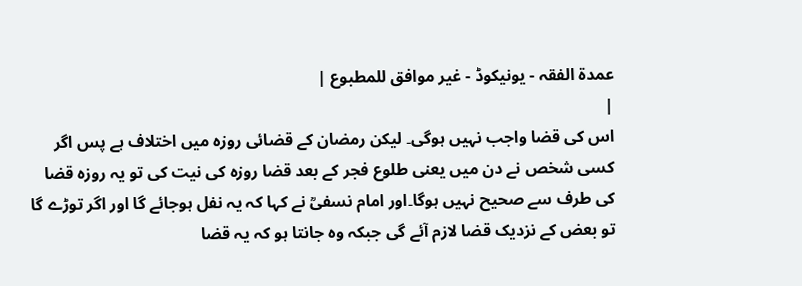عمدۃ الفقہ - یونیکوڈ - غیر موافق للمطبوع |
|
اس کی قضا واجب نہیں ہوگی۔ لیکن رمضان کے قضائی روزہ میں اختلاف ہے پس اگر کسی شخص نے دن میں یعنی طلوع فجر کے بعد قضا روزہ کی نیت کی تو یہ روزہ قضا کی طرف سے صحیح نہیں ہوگا۔اور امام نسفیؒ نے کہا کہ یہ نفل ہوجائے گا اور اگر توڑے گا تو بعض کے نزدیک قضا لازم آئے گی جبکہ وہ جانتا ہو کہ یہ قضا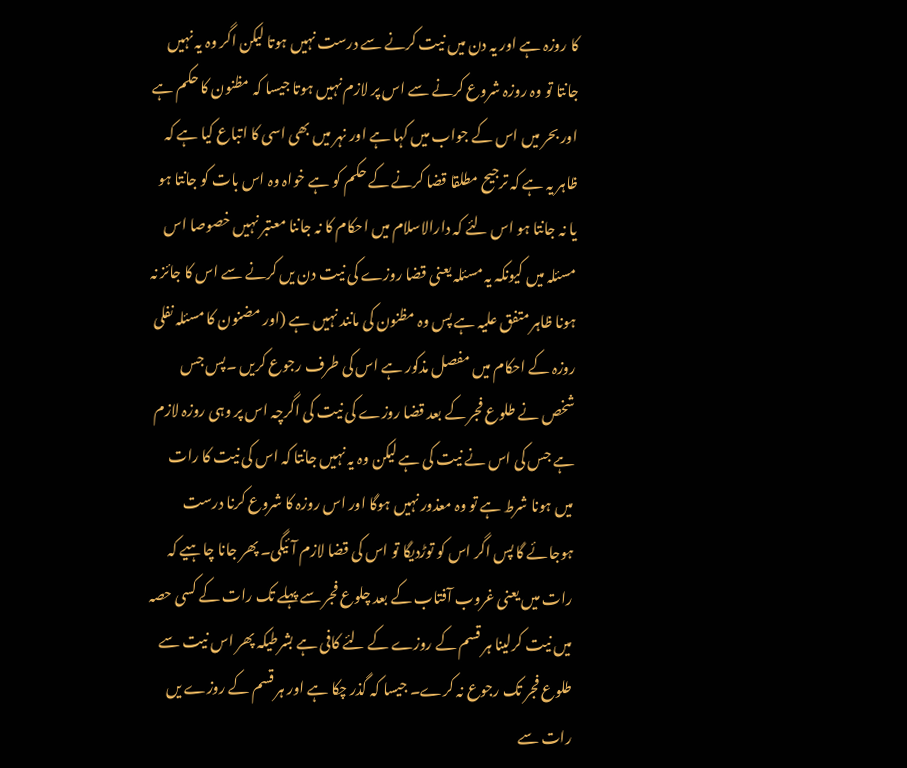کا روزہ ہے اور یہ دن میں نیت کرنے سے درست نہیں ہوتا لیکن اگر وہ یہ نہیں جانتا تو وہ روزہ شروع کرنے سے اس پر لازم نہیں ہوتا جیسا کہ مظنون کا حکم ہے اور بحر میں اس کے جواب میں کہا ہے اور نہر میں بھی اسی کا اتباع کیا ہے کہ ظاہر یہ ہے کہ ترجیح مطلقا قضا کرنے کے حکم کو ہے خواہ وہ اس بات کو جانتا ہو یا نہ جانتا ہو اس لئے کہ دارالاسلام میں احکام کا نہ جاننا معتبر نہیں خصوصا اس مسئلہ میں کیونکہ یہ مسئلہ یعنی قضا روزے کی نیت دن یں کرنے سے اس کا جائز نہ ہونا ظاہر متفق علیہ ہے پس وہ مظنون کی مانند نہیں ہے (اور مضنون کا مسئلہ نفلی روزہ کے احکام میں مفصل مذکور ہے اس کی طرف رجوع کریں ۔پس جس شخص نے طلوع فجر کے بعد قضا روزے کی نیت کی اگرچہ اس پر وہی روزہ لازم ہے جس کی اس نے نیت کی ہے لیکن وہ یہ نہیں جانتا کہ اس کی نیت کا رات میں ہونا شرط ہے تو وہ معذور نہیں ہوگا اور اس روزہ کا شروع کرنا درست ہوجائے گا پس اگر اس کو توڑدیگا تو اس کی قضا لازم آئیگی۔ پھر جانا چاہیے کہ رات میں یعنی غروب آفتاب کے بعد چلوع فجر سے پہلے تک رات کے کسی حصہ میں نیت کرلینا ہر قسم کے روزے کے لئے کافی ہے بشرطیکہ پھر اس نیت سے طلوع فجر تک رجوع نہ کرے۔ جیسا کہ گذر چکا ہے اور ہر قسم کے روزے یں رات سے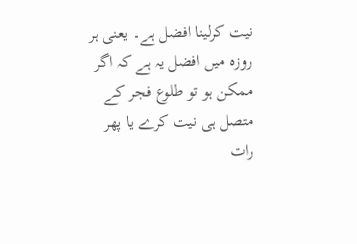نیت کرلینا افضل ہے۔ یعنی ہر روزہ میں افضل یہ ہے کہ اگر ممکن ہو تو طلوع فجر کے متصل ہی نیت کرے یا پھر رات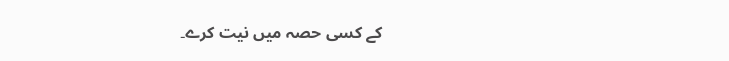کے کسی حصہ میں نیت کرے۔